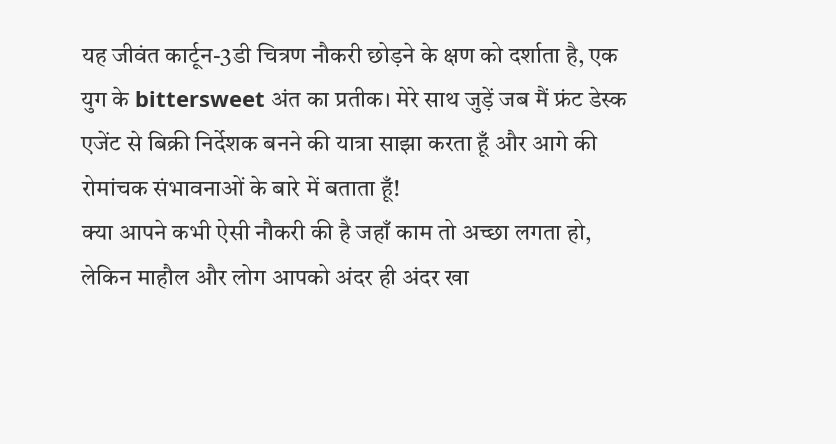यह जीवंत कार्टून-3डी चित्रण नौकरी छोड़ने के क्षण को दर्शाता है, एक युग के bittersweet अंत का प्रतीक। मेरे साथ जुड़ें जब मैं फ्रंट डेस्क एजेंट से बिक्री निर्देशक बनने की यात्रा साझा करता हूँ और आगे की रोमांचक संभावनाओं के बारे में बताता हूँ!
क्या आपने कभी ऐसी नौकरी की है जहाँ काम तो अच्छा लगता हो, लेकिन माहौल और लोग आपको अंदर ही अंदर खा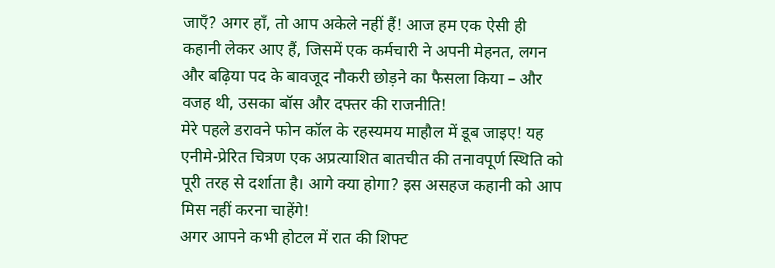जाएँ? अगर हाँ, तो आप अकेले नहीं हैं! आज हम एक ऐसी ही कहानी लेकर आए हैं, जिसमें एक कर्मचारी ने अपनी मेहनत, लगन और बढ़िया पद के बावजूद नौकरी छोड़ने का फैसला किया – और वजह थी, उसका बॉस और दफ्तर की राजनीति!
मेरे पहले डरावने फोन कॉल के रहस्यमय माहौल में डूब जाइए! यह एनीमे-प्रेरित चित्रण एक अप्रत्याशित बातचीत की तनावपूर्ण स्थिति को पूरी तरह से दर्शाता है। आगे क्या होगा? इस असहज कहानी को आप मिस नहीं करना चाहेंगे!
अगर आपने कभी होटल में रात की शिफ्ट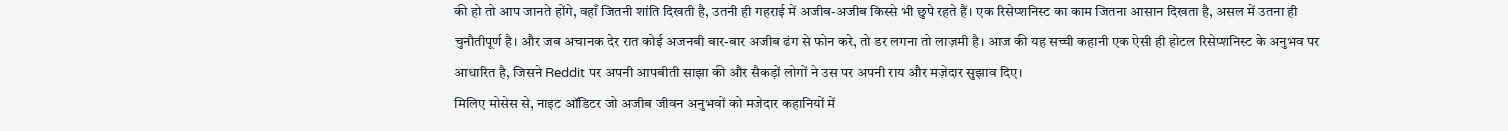की हो तो आप जानते होंगे, वहाँ जितनी शांति दिखती है, उतनी ही गहराई में अजीब-अजीब किस्से भी छुपे रहते हैं। एक रिसेप्शनिस्ट का काम जितना आसान दिखता है, असल में उतना ही चुनौतीपूर्ण है। और जब अचानक देर रात कोई अजनबी बार-बार अजीब ढंग से फोन करे, तो डर लगना तो लाज़मी है। आज की यह सच्ची कहानी एक ऐसी ही होटल रिसेप्शनिस्ट के अनुभव पर आधारित है, जिसने Reddit पर अपनी आपबीती साझा की और सैकड़ों लोगों ने उस पर अपनी राय और मज़ेदार सुझाव दिए।
मिलिए मोसेस से, नाइट ऑडिटर जो अजीब जीवन अनुभवों को मजेदार कहानियों में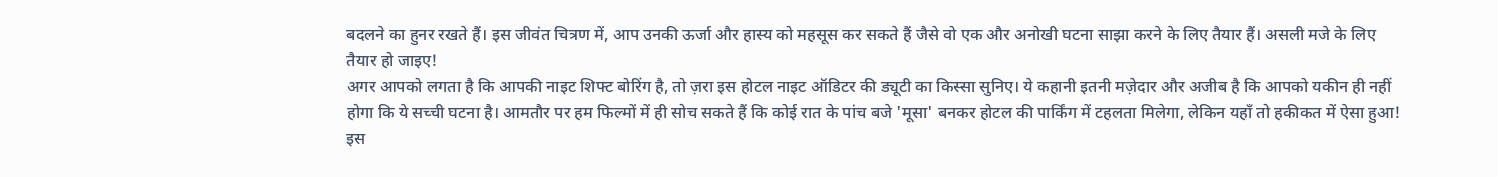बदलने का हुनर रखते हैं। इस जीवंत चित्रण में, आप उनकी ऊर्जा और हास्य को महसूस कर सकते हैं जैसे वो एक और अनोखी घटना साझा करने के लिए तैयार हैं। असली मजे के लिए तैयार हो जाइए!
अगर आपको लगता है कि आपकी नाइट शिफ्ट बोरिंग है, तो ज़रा इस होटल नाइट ऑडिटर की ड्यूटी का किस्सा सुनिए। ये कहानी इतनी मज़ेदार और अजीब है कि आपको यकीन ही नहीं होगा कि ये सच्ची घटना है। आमतौर पर हम फिल्मों में ही सोच सकते हैं कि कोई रात के पांच बजे 'मूसा' बनकर होटल की पार्किंग में टहलता मिलेगा, लेकिन यहाँ तो हकीकत में ऐसा हुआ!
इस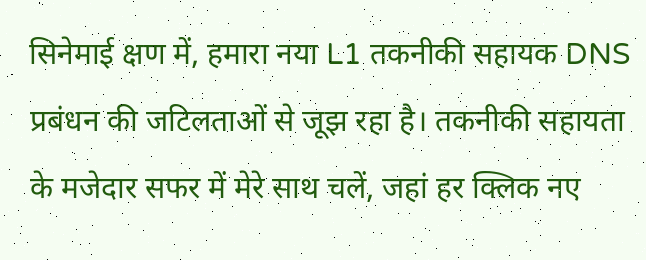सिनेमाई क्षण में, हमारा नया L1 तकनीकी सहायक DNS प्रबंधन की जटिलताओं से जूझ रहा है। तकनीकी सहायता के मजेदार सफर में मेरे साथ चलें, जहां हर क्लिक नए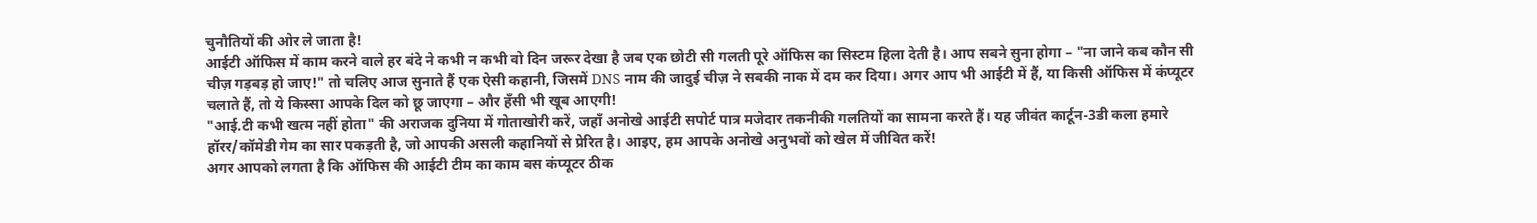चुनौतियों की ओर ले जाता है!
आईटी ऑफिस में काम करने वाले हर बंदे ने कभी न कभी वो दिन जरूर देखा है जब एक छोटी सी गलती पूरे ऑफिस का सिस्टम हिला देती है। आप सबने सुना होगा – "ना जाने कब कौन सी चीज़ गड़बड़ हो जाए!" तो चलिए आज सुनाते हैं एक ऐसी कहानी, जिसमें DNS नाम की जादुई चीज़ ने सबकी नाक में दम कर दिया। अगर आप भी आईटी में हैं, या किसी ऑफिस में कंप्यूटर चलाते हैं, तो ये किस्सा आपके दिल को छू जाएगा – और हँसी भी खूब आएगी!
"आई.टी कभी खत्म नहीं होता" की अराजक दुनिया में गोताखोरी करें, जहाँ अनोखे आईटी सपोर्ट पात्र मजेदार तकनीकी गलतियों का सामना करते हैं। यह जीवंत कार्टून-3डी कला हमारे हॉरर/कॉमेडी गेम का सार पकड़ती है, जो आपकी असली कहानियों से प्रेरित है। आइए, हम आपके अनोखे अनुभवों को खेल में जीवित करें!
अगर आपको लगता है कि ऑफिस की आईटी टीम का काम बस कंप्यूटर ठीक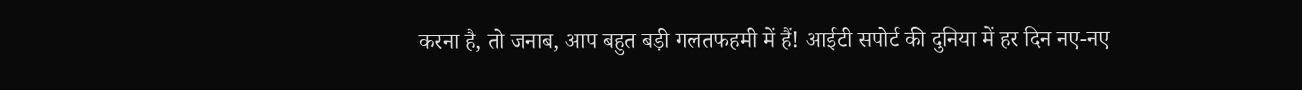करना है, तो जनाब, आप बहुत बड़ी गलतफहमी में हैं! आईटी सपोर्ट की दुनिया में हर दिन नए-नए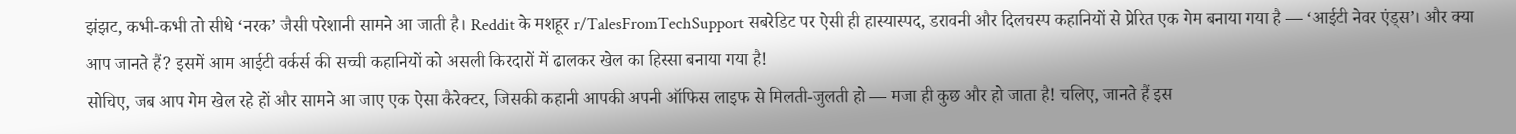झंझट, कभी-कभी तो सीधे ‘नरक’ जैसी परेशानी सामने आ जाती है। Reddit के मशहूर r/TalesFromTechSupport सबरेडिट पर ऐसी ही हास्यास्पद, डरावनी और दिलचस्प कहानियों से प्रेरित एक गेम बनाया गया है — ‘आईटी नेवर एंड्स’। और क्या आप जानते हैं? इसमें आम आईटी वर्कर्स की सच्ची कहानियों को असली किरदारों में ढालकर खेल का हिस्सा बनाया गया है!
सोचिए, जब आप गेम खेल रहे हों और सामने आ जाए एक ऐसा कैरेक्टर, जिसकी कहानी आपकी अपनी ऑफिस लाइफ से मिलती-जुलती हो — मजा ही कुछ और हो जाता है! चलिए, जानते हैं इस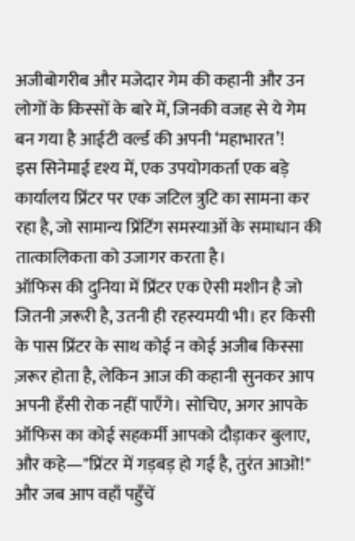अजीबोगरीब और मजेदार गेम की कहानी और उन लोगों के किस्सों के बारे में, जिनकी वजह से ये गेम बन गया है आईटी वर्ल्ड की अपनी ‘महाभारत’!
इस सिनेमाई दृश्य में, एक उपयोगकर्ता एक बड़े कार्यालय प्रिंटर पर एक जटिल त्रुटि का सामना कर रहा है, जो सामान्य प्रिंटिंग समस्याओं के समाधान की तात्कालिकता को उजागर करता है।
ऑफिस की दुनिया में प्रिंटर एक ऐसी मशीन है जो जितनी ज़रूरी है, उतनी ही रहस्यमयी भी। हर किसी के पास प्रिंटर के साथ कोई न कोई अजीब किस्सा ज़रूर होता है, लेकिन आज की कहानी सुनकर आप अपनी हँसी रोक नहीं पाएँगे। सोचिए, अगर आपके ऑफिस का कोई सहकर्मी आपको दौड़ाकर बुलाए, और कहे—"प्रिंटर में गड़बड़ हो गई है, तुरंत आओ!" और जब आप वहाँ पहुँचें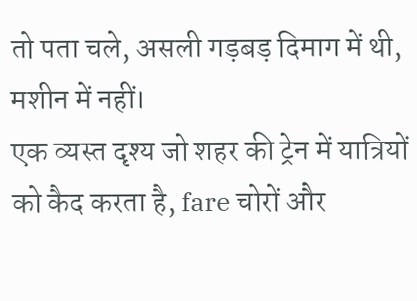तो पता चले, असली गड़बड़ दिमाग में थी, मशीन में नहीं।
एक व्यस्त दृश्य जो शहर की ट्रेन में यात्रियों को कैद करता है, fare चोरों और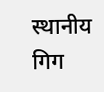स्थानीय गिग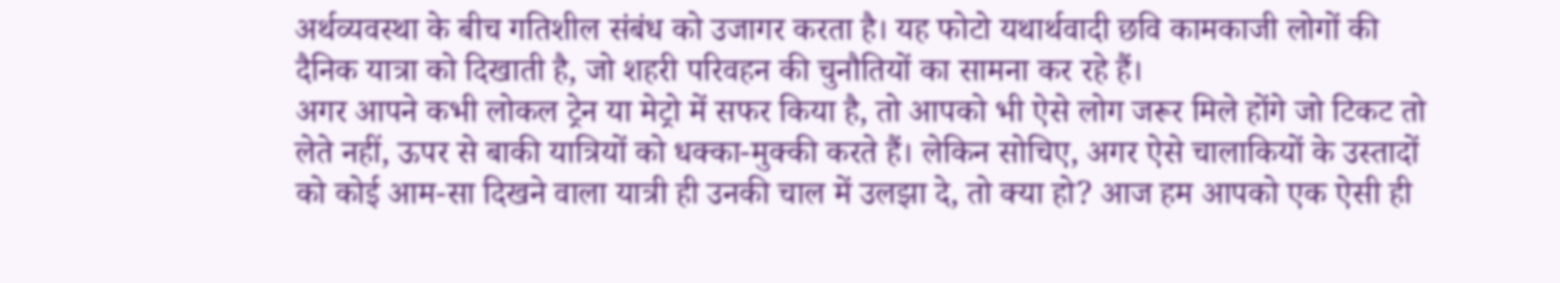अर्थव्यवस्था के बीच गतिशील संबंध को उजागर करता है। यह फोटो यथार्थवादी छवि कामकाजी लोगों की दैनिक यात्रा को दिखाती है, जो शहरी परिवहन की चुनौतियों का सामना कर रहे हैं।
अगर आपने कभी लोकल ट्रेन या मेट्रो में सफर किया है, तो आपको भी ऐसे लोग जरूर मिले होंगे जो टिकट तो लेते नहीं, ऊपर से बाकी यात्रियों को धक्का-मुक्की करते हैं। लेकिन सोचिए, अगर ऐसे चालाकियों के उस्तादों को कोई आम-सा दिखने वाला यात्री ही उनकी चाल में उलझा दे, तो क्या हो? आज हम आपको एक ऐसी ही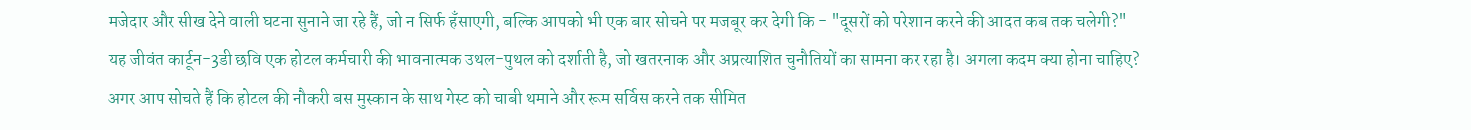मजेदार और सीख देने वाली घटना सुनाने जा रहे हैं, जो न सिर्फ हँसाएगी, बल्कि आपको भी एक बार सोचने पर मजबूर कर देगी कि - "दूसरों को परेशान करने की आदत कब तक चलेगी?"
यह जीवंत कार्टून-3डी छवि एक होटल कर्मचारी की भावनात्मक उथल-पुथल को दर्शाती है, जो खतरनाक और अप्रत्याशित चुनौतियों का सामना कर रहा है। अगला कदम क्या होना चाहिए?
अगर आप सोचते हैं कि होटल की नौकरी बस मुस्कान के साथ गेस्ट को चाबी थमाने और रूम सर्विस करने तक सीमित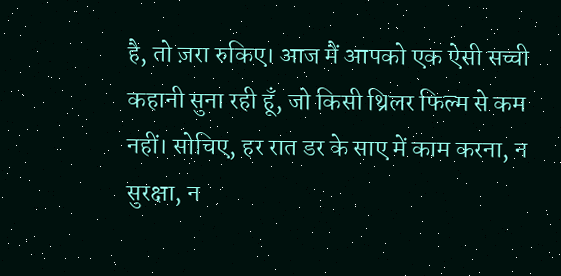है, तो ज़रा रुकिए। आज मैं आपको एक ऐसी सच्ची कहानी सुना रही हूँ, जो किसी थ्रिलर फिल्म से कम नहीं। सोचिए, हर रात डर के साए में काम करना, न सुरक्षा, न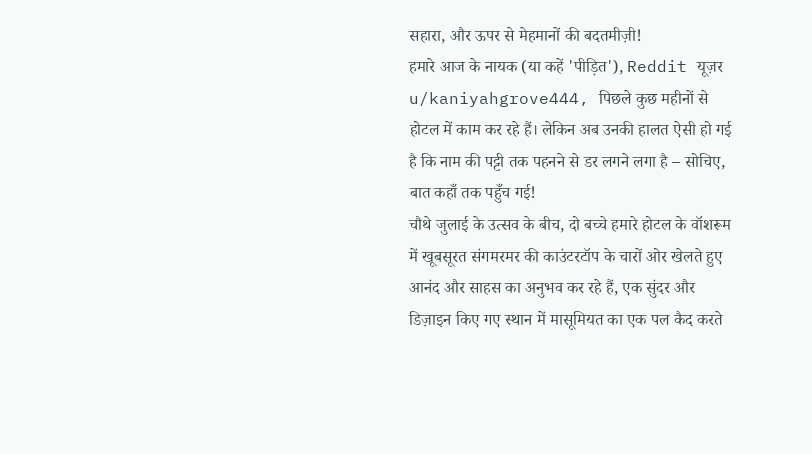सहारा, और ऊपर से मेहमानों की बदतमीज़ी!
हमारे आज के नायक (या कहें 'पीड़ित'), Reddit यूज़र u/kaniyahgrove444, पिछले कुछ महीनों से होटल में काम कर रहे हैं। लेकिन अब उनकी हालत ऐसी हो गई है कि नाम की पट्टी तक पहनने से डर लगने लगा है – सोचिए, बात कहाँ तक पहुँच गई!
चौथे जुलाई के उत्सव के बीच, दो बच्चे हमारे होटल के वॉशरूम में खूबसूरत संगमरमर की काउंटरटॉप के चारों ओर खेलते हुए आनंद और साहस का अनुभव कर रहे हैं, एक सुंदर और डिज़ाइन किए गए स्थान में मासूमियत का एक पल कैद करते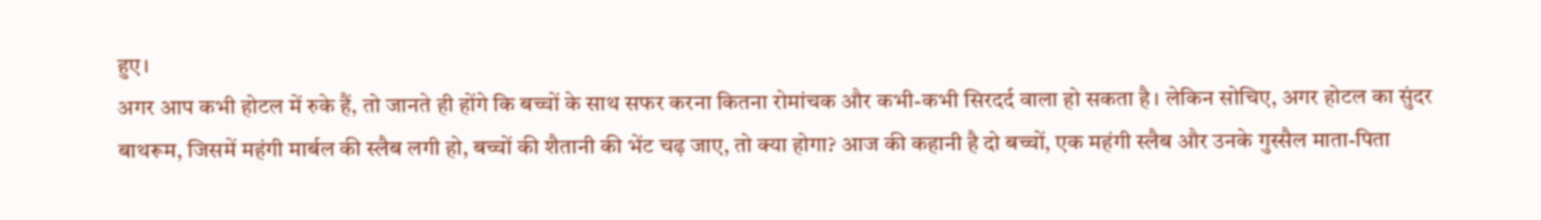हुए।
अगर आप कभी होटल में रुके हैं, तो जानते ही होंगे कि बच्चों के साथ सफर करना कितना रोमांचक और कभी-कभी सिरदर्द वाला हो सकता है। लेकिन सोचिए, अगर होटल का सुंदर बाथरूम, जिसमें महंगी मार्बल की स्लैब लगी हो, बच्चों की शैतानी की भेंट चढ़ जाए, तो क्या होगा? आज की कहानी है दो बच्चों, एक महंगी स्लैब और उनके गुस्सैल माता-पिता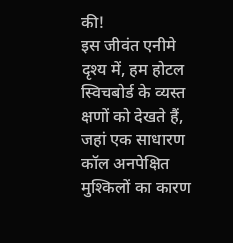की!
इस जीवंत एनीमे दृश्य में, हम होटल स्विचबोर्ड के व्यस्त क्षणों को देखते हैं, जहां एक साधारण कॉल अनपेक्षित मुश्किलों का कारण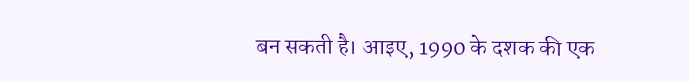बन सकती है। आइए, 1990 के दशक की एक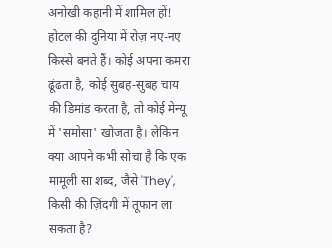अनोखी कहानी में शामिल हों!
होटल की दुनिया में रोज़ नए-नए किस्से बनते हैं। कोई अपना कमरा ढूंढता है, कोई सुबह-सुबह चाय की डिमांड करता है, तो कोई मेन्यू में 'समोसा' खोजता है। लेकिन क्या आपने कभी सोचा है कि एक मामूली सा शब्द, जैसे 'They', किसी की ज़िंदगी में तूफान ला सकता है?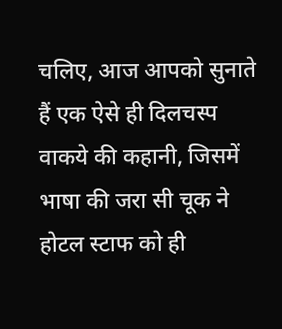चलिए, आज आपको सुनाते हैं एक ऐसे ही दिलचस्प वाकये की कहानी, जिसमें भाषा की जरा सी चूक ने होटल स्टाफ को ही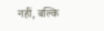नहीं, बल्कि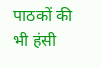पाठकों की भी हंसी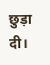छुड़ा दी।